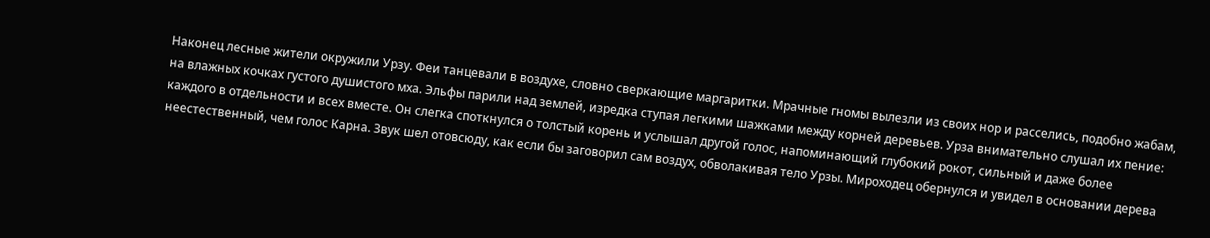Наконец лесные жители окружили Урзу. Феи танцевали в воздухе, словно сверкающие маргаритки. Мрачные гномы вылезли из своих нор и расселись, подобно жабам, на влажных кочках густого душистого мха. Эльфы парили над землей, изредка ступая легкими шажками между корней деревьев. Урза внимательно слушал их пение: каждого в отдельности и всех вместе. Он слегка споткнулся о толстый корень и услышал другой голос, напоминающий глубокий рокот, сильный и даже более неестественный, чем голос Карна. Звук шел отовсюду, как если бы заговорил сам воздух, обволакивая тело Урзы. Мироходец обернулся и увидел в основании дерева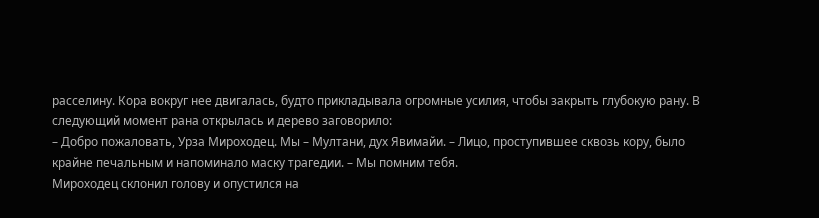расселину. Кора вокруг нее двигалась, будто прикладывала огромные усилия, чтобы закрыть глубокую рану. В следующий момент рана открылась и дерево заговорило:
– Добро пожаловать, Урза Мироходец. Мы – Мултани, дух Явимайи. – Лицо, проступившее сквозь кору, было крайне печальным и напоминало маску трагедии. – Мы помним тебя.
Мироходец склонил голову и опустился на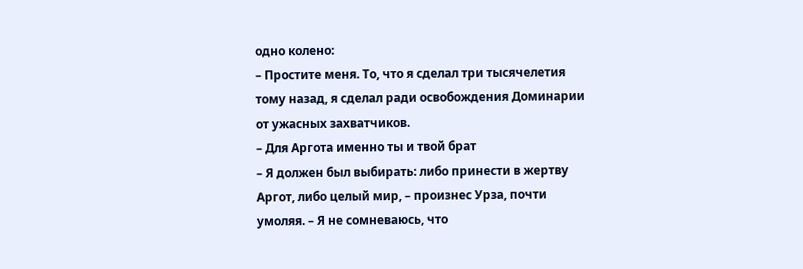одно колено:
– Простите меня. То, что я сделал три тысячелетия тому назад, я сделал ради освобождения Доминарии от ужасных захватчиков.
– Для Аргота именно ты и твой брат
– Я должен был выбирать: либо принести в жертву Аргот, либо целый мир, – произнес Урза, почти умоляя. – Я не сомневаюсь, что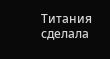Титания сделала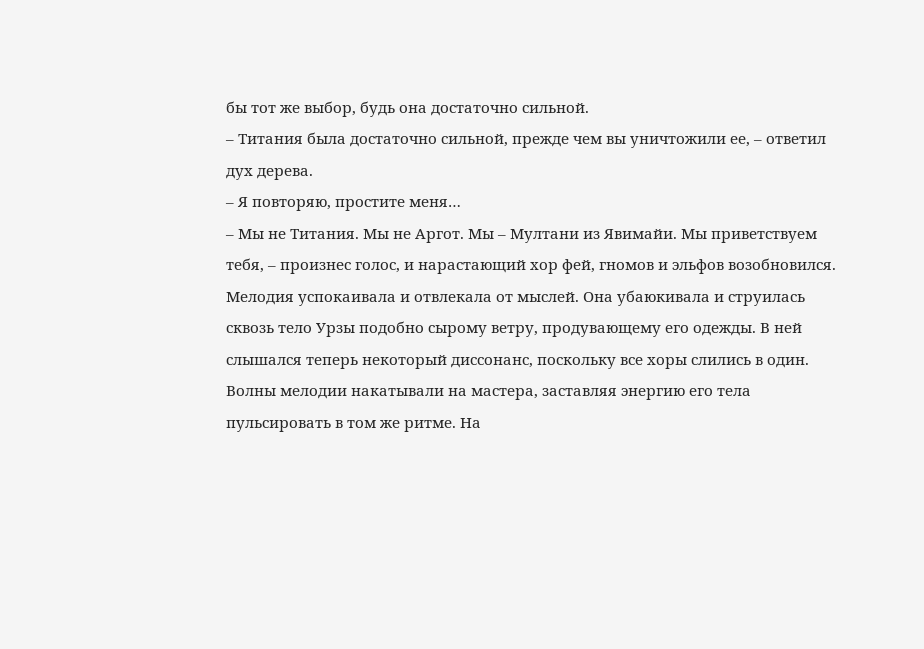бы тот же выбор, будь она достаточно сильной.
– Титания была достаточно сильной, прежде чем вы уничтожили ее, – ответил дух дерева.
– Я повторяю, простите меня…
– Мы не Титания. Мы не Аргот. Мы – Мултани из Явимайи. Мы приветствуем тебя, – произнес голос, и нарастающий хор фей, гномов и эльфов возобновился.
Мелодия успокаивала и отвлекала от мыслей. Она убаюкивала и струилась сквозь тело Урзы подобно сырому ветру, продувающему его одежды. В ней слышался теперь некоторый диссонанс, поскольку все хоры слились в один. Волны мелодии накатывали на мастера, заставляя энергию его тела пульсировать в том же ритме. На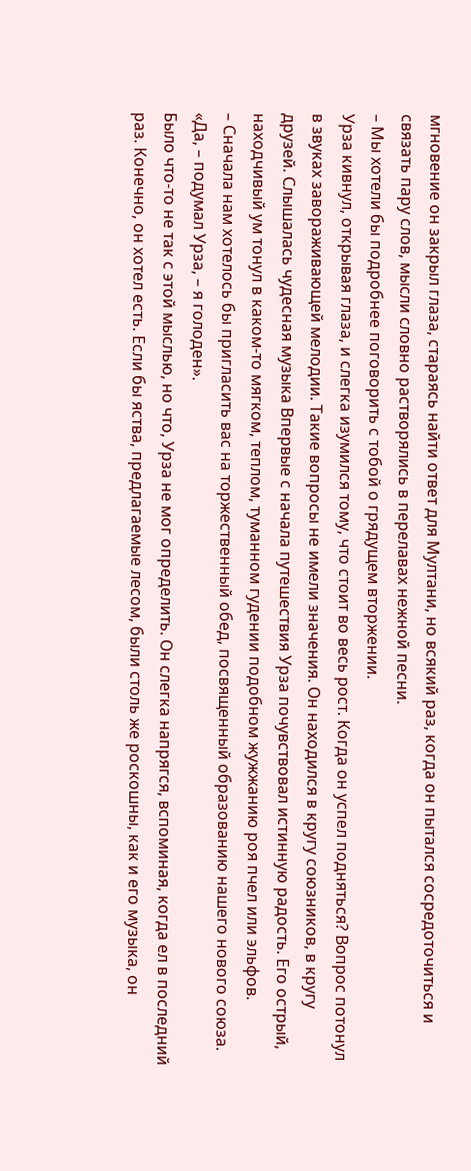мгновение он закрыл глаза, стараясь найти ответ для Мултани, но всякий раз, когда он пытался сосредоточиться и связать пару слов, мысли словно растворялись в перелавах нежной песни.
– Мы хотели бы подробнее поговорить с тобой о грядущем вторжении.
Урза кивнул, открывая глаза, и слегка изумился тому, что стоит во весь рост. Когда он успел подняться? Вопрос потонул в звуках завораживающей мелодии. Такие вопросы не имели значения. Он находился в кругу союзников, в кругу друзей. Слышалась чудесная музыка Впервые с начала путешествия Урза почувствовал истинную радость. Его острый, находчивый ум тонул в каком-то мягком, теплом, туманном гудении подобном жужжанию роя пчел или эльфов.
– Сначала нам хотелось бы пригласить вас на торжественный обед, посвященный образованию нашего нового союза.
«Да, – подумал Урза, – я голоден».
Было что-то не так с этой мыслью, но что, Урза не мог определить. Он слегка напрягся, вспоминая, когда ел в последний раз. Конечно, он хотел есть. Если бы яства, предлагаемые лесом, были столь же роскошны, как и его музыка, он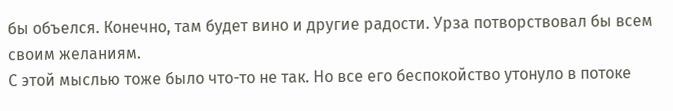бы объелся. Конечно, там будет вино и другие радости. Урза потворствовал бы всем своим желаниям.
С этой мыслью тоже было что-то не так. Но все его беспокойство утонуло в потоке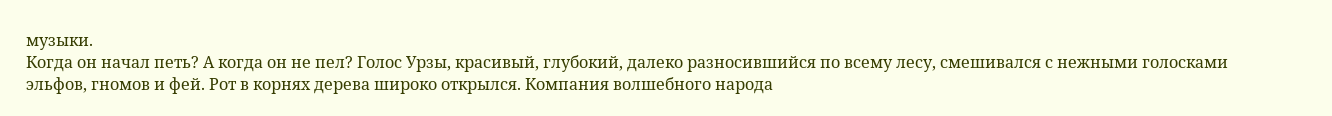музыки.
Когда он начал петь? А когда он не пел? Голос Урзы, красивый, глубокий, далеко разносившийся по всему лесу, смешивался с нежными голосками эльфов, гномов и фей. Рот в корнях дерева широко открылся. Компания волшебного народа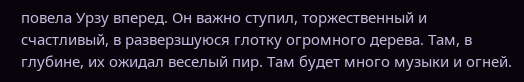повела Урзу вперед. Он важно ступил, торжественный и счастливый, в разверзшуюся глотку огромного дерева. Там, в глубине, их ожидал веселый пир. Там будет много музыки и огней.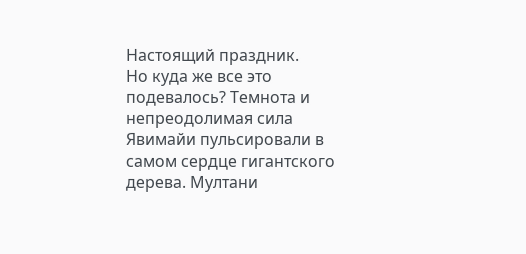Настоящий праздник.
Но куда же все это подевалось? Темнота и непреодолимая сила Явимайи пульсировали в самом сердце гигантского дерева. Мултани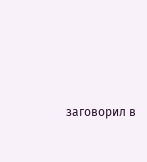заговорил в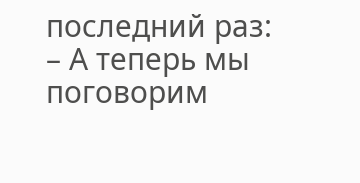последний раз:
– А теперь мы поговорим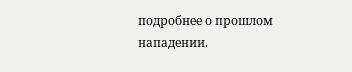подробнее о прошлом нападении.